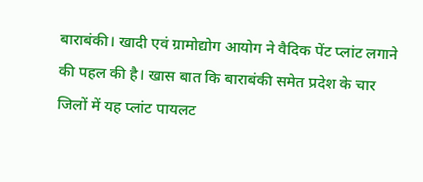बाराबंकी। खादी एवं ग्रामोद्योग आयोग ने वैदिक पेंट प्लांट लगाने की पहल की है। खास बात कि बाराबंकी समेत प्रदेश के चार जिलों में यह प्लांट पायलट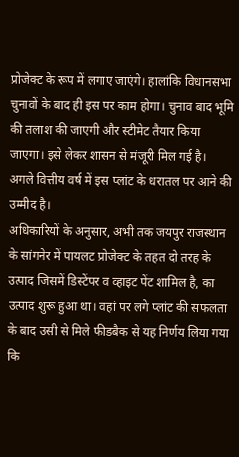प्रोजेक्ट के रूप में लगाए जाएंगे। हालांकि विधानसभा चुनावों के बाद ही इस पर काम होगा। चुनाव बाद भूमि की तलाश की जाएगी और स्टीमेट तैयार किया जाएगा। इसे लेकर शासन से मंजूरी मिल गई है। अगले वित्तीय वर्ष में इस प्लांट के धरातल पर आने की उम्मीद है।
अधिकारियों के अनुसार, अभी तक जयपुर राजस्थान के सांगनेर में पायलट प्रोजेक्ट के तहत दो तरह के उत्पाद जिसमें डिस्टेंपर व व्हाइट पेंट शामिल है, का उत्पाद शुरू हुआ था। वहां पर लगे प्लांट की सफलता के बाद उसी से मिले फीडबैक से यह निर्णय लिया गया कि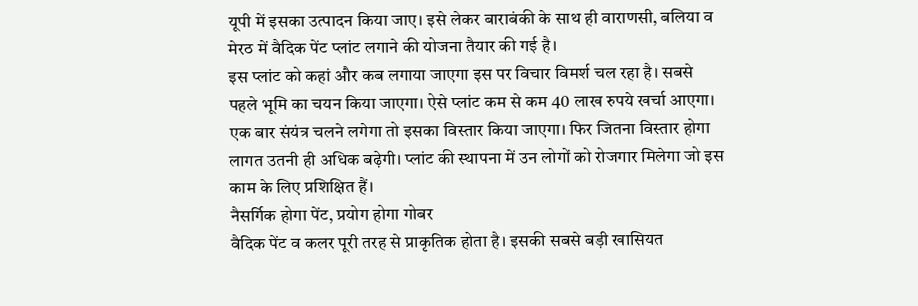यूपी में इसका उत्पादन किया जाए। इसे लेकर बाराबंकी के साथ ही वाराणसी, बलिया व मेरठ में वैदिक पेंट प्लांट लगाने की योजना तैयार की गई है।
इस प्लांट को कहां और कब लगाया जाएगा इस पर विचार विमर्श चल रहा है। सबसे पहले भूमि का चयन किया जाएगा। ऐसे प्लांट कम से कम 40 लाख रुपये खर्चा आएगा। एक बार संयंत्र चलने लगेगा तो इसका विस्तार किया जाएगा। फिर जितना विस्तार होगा लागत उतनी ही अधिक बढ़ेगी। प्लांट की स्थापना में उन लोगों को रोजगार मिलेगा जो इस काम के लिए प्रशिक्षित हैं।
नैसर्गिक होगा पेंट, प्रयोग होगा गोबर
वैदिक पेंट व कलर पूरी तरह से प्राकृतिक होता है। इसकी सबसे बड़ी खासियत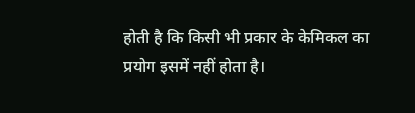होती है कि किसी भी प्रकार के केमिकल का प्रयोग इसमें नहीं होता है।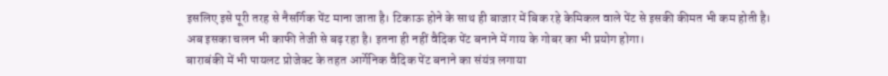इसलिए इसे पूरी तरह से नैसर्गिक पेंट माना जाता है। टिकाऊ होने के साथ ही बाजार में बिक रहे केमिकल वाले पेंट से इसकी कीमत भी कम होती है। अब इसका चलन भी काफी तेजी से बढ़ रहा है। इतना ही नहीं वैदिक पेंट बनाने में गाय के गोबर का भी प्रयोग होगा।
बाराबंकी में भी पायलट प्रोजेक्ट के तहत आर्गेनिक वैदिक पेंट बनाने का संयंत्र लगाया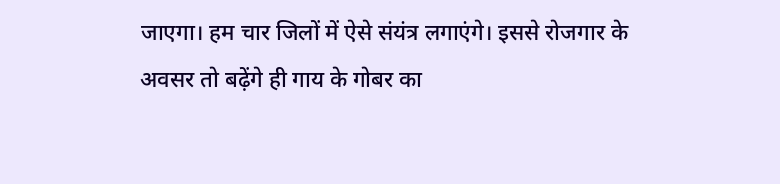जाएगा। हम चार जिलों में ऐसे संयंत्र लगाएंगे। इससे रोजगार के अवसर तो बढ़ेंगे ही गाय के गोबर का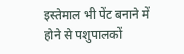इस्तेमाल भी पेंट बनाने में होने से पशुपालकों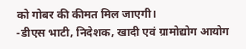को गोबर की कीमत मिल जाएगी।
-डीएस भाटी, निदेशक, खादी एवं ग्रामोद्योग आयोग